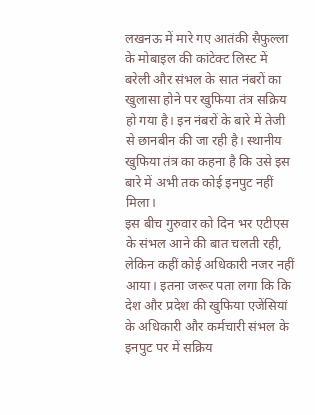लखनऊ में मारे गए आतंकी सैफुल्ला के मोबाइल की कांटेक्ट लिस्ट में बरेली और संभल के सात नंबरों का खुलासा होने पर खुफिया तंत्र सक्रिय हो गया है। इन नंबरों के बारे में तेजी से छानबीन की जा रही है। स्थानीय खुफिया तंत्र का कहना है कि उसे इस बारे में अभी तक कोई इनपुट नहीं मिला।
इस बीच गुरुवार को दिन भर एटीएस के संभल आने की बात चलती रही, लेकिन कहीं कोई अधिकारी नजर नहीं आया। इतना जरूर पता लगा कि कि देश और प्रदेश की खुफिया एजेंसियां के अधिकारी और कर्मचारी संभल के इनपुट पर में सक्रिय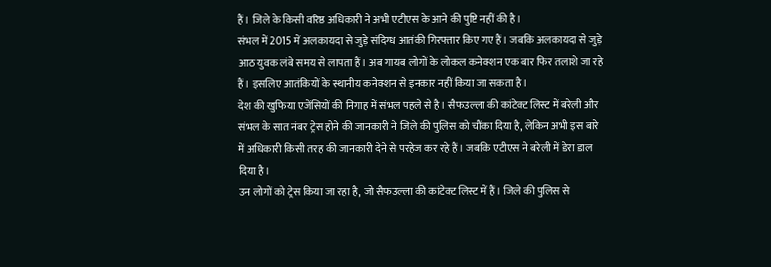हैं। जिले के किसी वरिष्ठ अधिकारी ने अभी एटीएस के आने की पुष्टि नहीं की है।
संभल में 2015 में अलकायदा से जुड़े संदिग्ध आतंकी गिरफ्तार किए गए हैं। जबकि अलकायदा से जुड़े आठ युवक लंबे समय से लापता हैं। अब गायब लोगों के लोकल कनेक्शन एक बार फिर तलाशे जा रहे हैं। इसलिए आतंकियों के स्थानीय कनेक्शन से इनकार नहीं किया जा सकता है।
देश की खुफिया एजेंसियों की निगाह में संभल पहले से है। सैफउल्ला की कांटेक्ट लिस्ट में बरेली और संभल के सात नंबर ट्रेस होने की जानकारी ने जिले की पुलिस को चौंका दिया है, लेकिन अभी इस बारे में अधिकारी किसी तरह की जानकारी देने से परहेज कर रहे हैं। जबकि एटीएस ने बरेली में डेरा डाल दिया है।
उन लोगों को ट्रेस किया जा रहा है, जो सैफउल्ला की कांटेक्ट लिस्ट में हैं। जिले की पुलिस से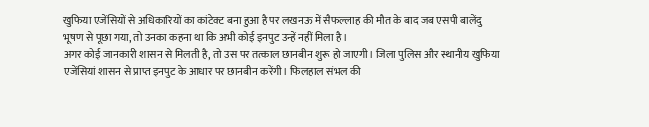खुफिया एजेंसियों से अधिकारियों का कांटेक्ट बना हुआ है पर लखनऊ में सैफल्लाह की मौत के बाद जब एसपी बालेंदु भूषण से पूछा गया, तो उनका कहना था कि अभी कोई इनपुट उन्हें नहीं मिला है।
अगर कोई जानकारी शासन से मिलती है, तो उस पर तत्काल छानबीन शुरू हो जाएगी। जिला पुलिस और स्थानीय खुफिया एजेंसियां शासन से प्राप्त इनपुट के आधार पर छानबीन करेंगी। फिलहाल संभल की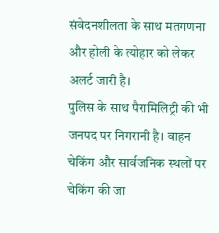संवेदनशीलता के साथ मतगणना और होली के त्योहार को लेकर अलर्ट जारी है।
पुलिस के साथ पैरामिलिट्री की भी जनपद पर निगरानी है। वाहन चेकिंग और सार्वजनिक स्थलों पर चेकिंग की जा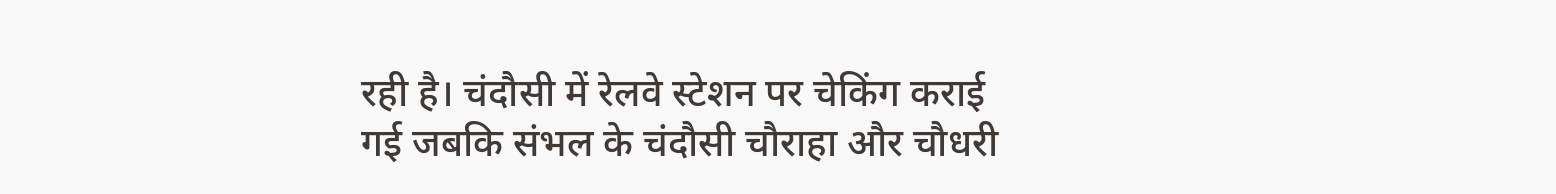रही है। चंदौसी में रेलवे स्टेशन पर चेकिंग कराई गई जबकि संभल के चंदौसी चौराहा और चौधरी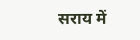सराय में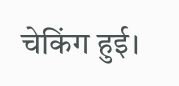चेकिंग हुई।